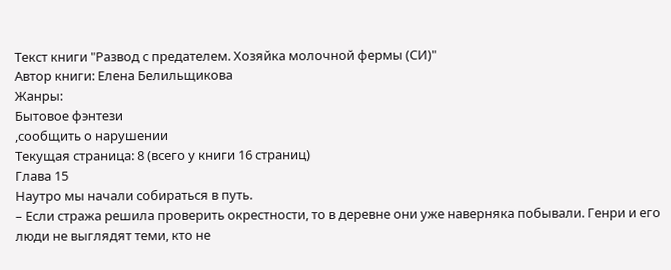Текст книги "Развод с предателем. Хозяйка молочной фермы (СИ)"
Автор книги: Елена Белильщикова
Жанры:
Бытовое фэнтези
,сообщить о нарушении
Текущая страница: 8 (всего у книги 16 страниц)
Глава 15
Наутро мы начали собираться в путь.
– Если стража решила проверить окрестности, то в деревне они уже наверняка побывали. Генри и его люди не выглядят теми, кто не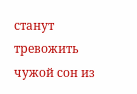станут тревожить чужой сон из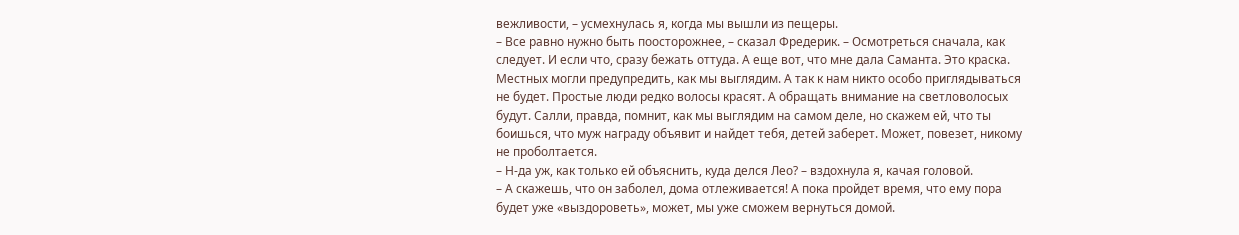вежливости, – усмехнулась я, когда мы вышли из пещеры.
– Все равно нужно быть поосторожнее, – сказал Фредерик. – Осмотреться сначала, как следует. И если что, сразу бежать оттуда. А еще вот, что мне дала Саманта. Это краска. Местных могли предупредить, как мы выглядим. А так к нам никто особо приглядываться не будет. Простые люди редко волосы красят. А обращать внимание на светловолосых будут. Салли, правда, помнит, как мы выглядим на самом деле, но скажем ей, что ты боишься, что муж награду объявит и найдет тебя, детей заберет. Может, повезет, никому не проболтается.
– Н-да уж, как только ей объяснить, куда делся Лео? – вздохнула я, качая головой.
– А скажешь, что он заболел, дома отлеживается! А пока пройдет время, что ему пора будет уже «выздороветь», может, мы уже сможем вернуться домой.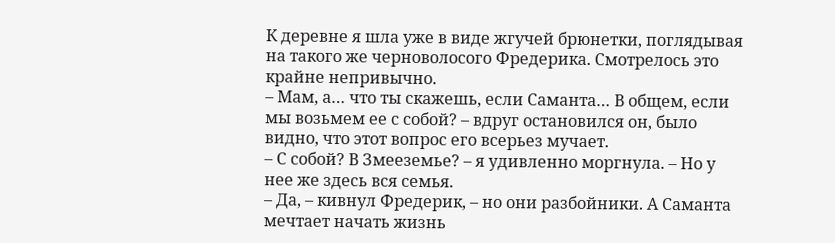К деревне я шла уже в виде жгучей брюнетки, поглядывая на такого же черноволосого Фредерика. Смотрелось это крайне непривычно.
– Мам, а… что ты скажешь, если Саманта… В общем, если мы возьмем ее с собой? – вдруг остановился он, было видно, что этот вопрос его всерьез мучает.
– С собой? В Змееземье? – я удивленно моргнула. – Но у нее же здесь вся семья.
– Да, – кивнул Фредерик, – но они разбойники. А Саманта мечтает начать жизнь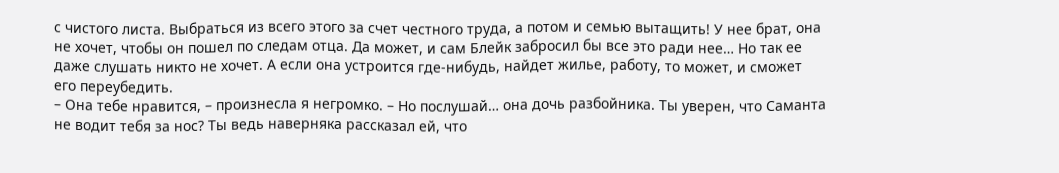с чистого листа. Выбраться из всего этого за счет честного труда, а потом и семью вытащить! У нее брат, она не хочет, чтобы он пошел по следам отца. Да может, и сам Блейк забросил бы все это ради нее… Но так ее даже слушать никто не хочет. А если она устроится где-нибудь, найдет жилье, работу, то может, и сможет его переубедить.
– Она тебе нравится, – произнесла я негромко. – Но послушай… она дочь разбойника. Ты уверен, что Саманта не водит тебя за нос? Ты ведь наверняка рассказал ей, что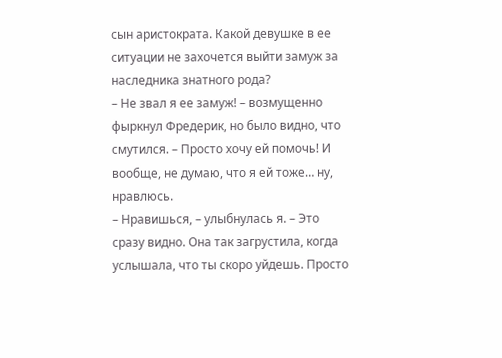сын аристократа. Какой девушке в ее ситуации не захочется выйти замуж за наследника знатного рода?
– Не звал я ее замуж! – возмущенно фыркнул Фредерик, но было видно, что смутился. – Просто хочу ей помочь! И вообще, не думаю, что я ей тоже… ну, нравлюсь.
– Нравишься, – улыбнулась я. – Это сразу видно. Она так загрустила, когда услышала, что ты скоро уйдешь. Просто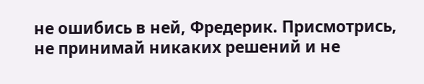не ошибись в ней, Фредерик. Присмотрись, не принимай никаких решений и не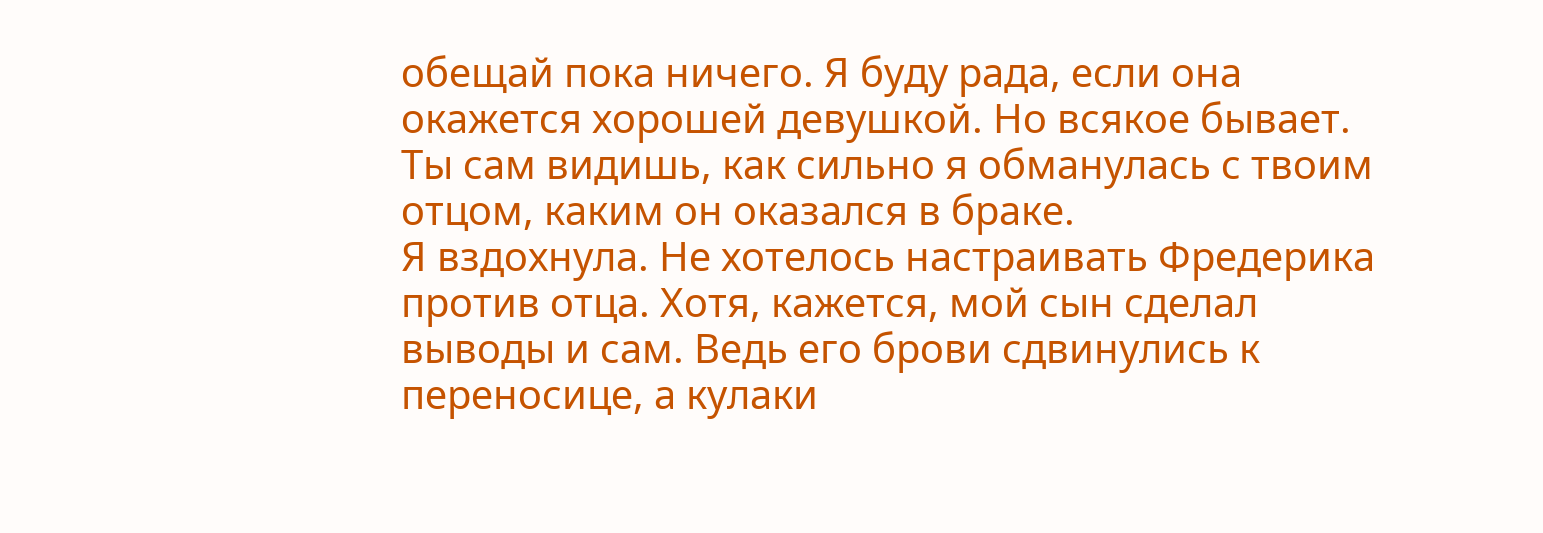обещай пока ничего. Я буду рада, если она окажется хорошей девушкой. Но всякое бывает. Ты сам видишь, как сильно я обманулась с твоим отцом, каким он оказался в браке.
Я вздохнула. Не хотелось настраивать Фредерика против отца. Хотя, кажется, мой сын сделал выводы и сам. Ведь его брови сдвинулись к переносице, а кулаки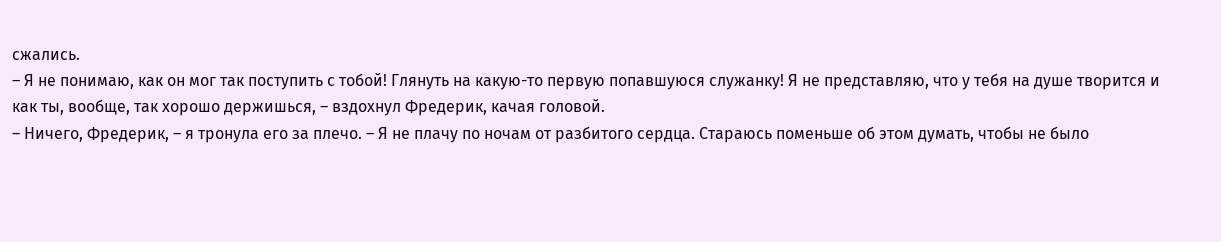сжались.
– Я не понимаю, как он мог так поступить с тобой! Глянуть на какую-то первую попавшуюся служанку! Я не представляю, что у тебя на душе творится и как ты, вообще, так хорошо держишься, – вздохнул Фредерик, качая головой.
– Ничего, Фредерик, – я тронула его за плечо. – Я не плачу по ночам от разбитого сердца. Стараюсь поменьше об этом думать, чтобы не было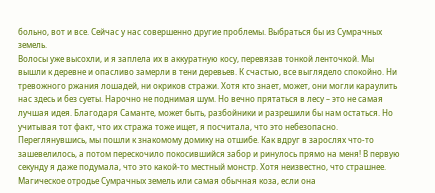больно, вот и все. Сейчас у нас совершенно другие проблемы. Выбраться бы из Сумрачных земель.
Волосы уже высохли, и я заплела их в аккуратную косу, перевязав тонкой ленточкой. Мы вышли к деревне и опасливо замерли в тени деревьев. К счастью, все выглядело спокойно. Ни тревожного ржания лошадей, ни окриков стражи. Хотя кто знает, может, они могли караулить нас здесь и без суеты. Нарочно не поднимая шум. Но вечно прятаться в лесу – это не самая лучшая идея. Благодаря Саманте, может быть, разбойники и разрешили бы нам остаться. Но учитывая тот факт, что их стража тоже ищет, я посчитала, что это небезопасно.
Переглянувшись, мы пошли к знакомому домику на отшибе. Как вдруг в зарослях что-то зашевелилось, а потом перескочило покосившийся забор и ринулось прямо на меня! В первую секунду я даже подумала, что это какой-то местный монстр. Хотя неизвестно, что страшнее. Магическое отродье Сумрачных земель или самая обычная коза, если она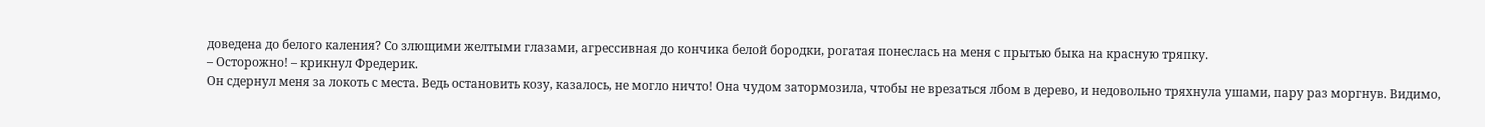доведена до белого каления? Со злющими желтыми глазами, агрессивная до кончика белой бородки, рогатая понеслась на меня с прытью быка на красную тряпку.
– Осторожно! – крикнул Фредерик.
Он сдернул меня за локоть с места. Ведь остановить козу, казалось, не могло ничто! Она чудом затормозила, чтобы не врезаться лбом в дерево, и недовольно тряхнула ушами, пару раз моргнув. Видимо,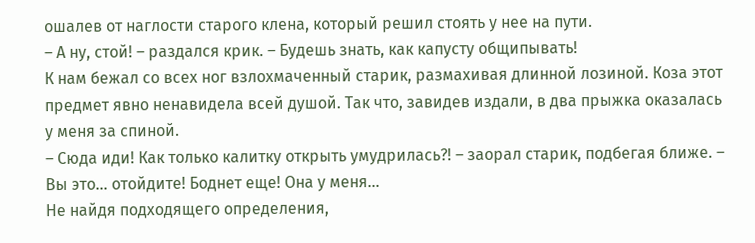ошалев от наглости старого клена, который решил стоять у нее на пути.
– А ну, стой! – раздался крик. – Будешь знать, как капусту общипывать!
К нам бежал со всех ног взлохмаченный старик, размахивая длинной лозиной. Коза этот предмет явно ненавидела всей душой. Так что, завидев издали, в два прыжка оказалась у меня за спиной.
– Сюда иди! Как только калитку открыть умудрилась?! – заорал старик, подбегая ближе. – Вы это… отойдите! Боднет еще! Она у меня…
Не найдя подходящего определения,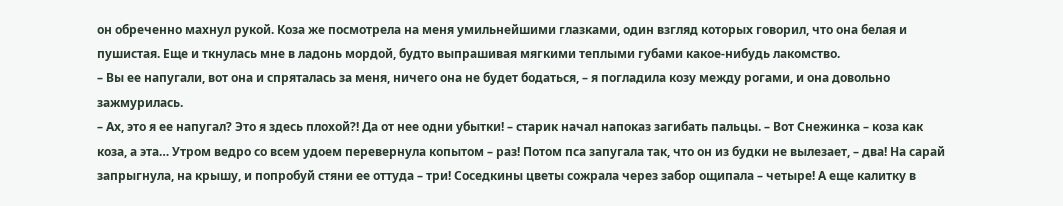он обреченно махнул рукой. Коза же посмотрела на меня умильнейшими глазками, один взгляд которых говорил, что она белая и пушистая. Еще и ткнулась мне в ладонь мордой, будто выпрашивая мягкими теплыми губами какое-нибудь лакомство.
– Вы ее напугали, вот она и спряталась за меня, ничего она не будет бодаться, – я погладила козу между рогами, и она довольно зажмурилась.
– Ах, это я ее напугал? Это я здесь плохой?! Да от нее одни убытки! – старик начал напоказ загибать пальцы. – Вот Снежинка – коза как коза, а эта… Утром ведро со всем удоем перевернула копытом – раз! Потом пса запугала так, что он из будки не вылезает, – два! На сарай запрыгнула, на крышу, и попробуй стяни ее оттуда – три! Соседкины цветы сожрала через забор ощипала – четыре! А еще калитку в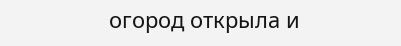огород открыла и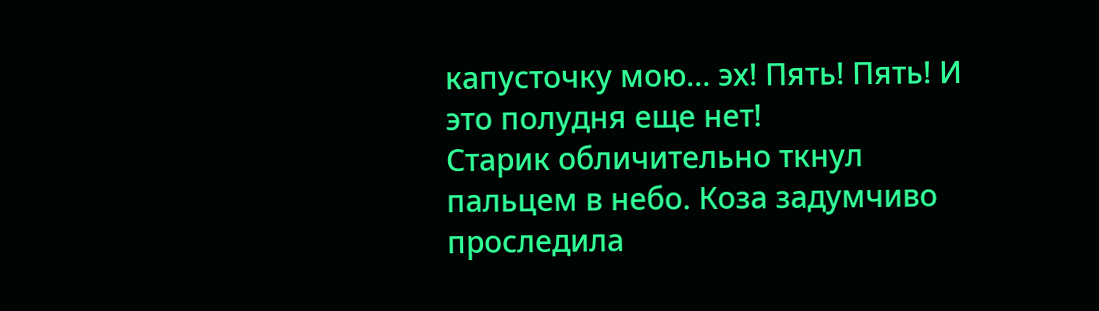капусточку мою… эх! Пять! Пять! И это полудня еще нет!
Старик обличительно ткнул пальцем в небо. Коза задумчиво проследила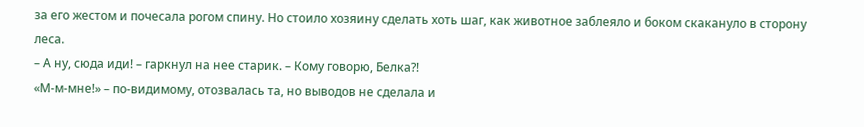за его жестом и почесала рогом спину. Но стоило хозяину сделать хоть шаг, как животное заблеяло и боком скакануло в сторону леса.
– А ну, сюда иди! – гаркнул на нее старик. – Кому говорю, Белка?!
«М-м-мне!» – по-видимому, отозвалась та, но выводов не сделала и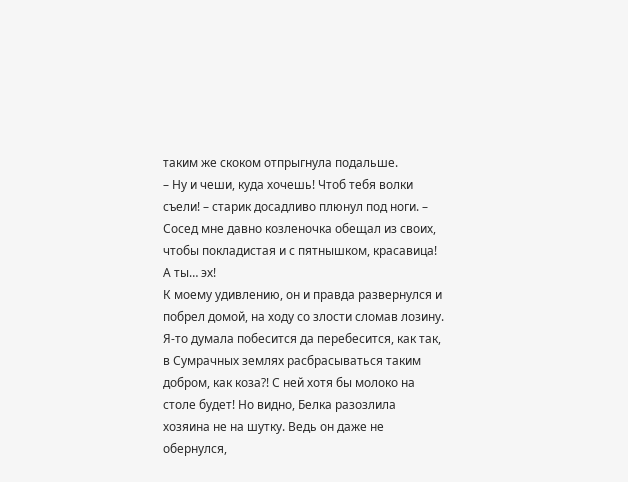таким же скоком отпрыгнула подальше.
– Ну и чеши, куда хочешь! Чтоб тебя волки съели! – старик досадливо плюнул под ноги. – Сосед мне давно козленочка обещал из своих, чтобы покладистая и с пятнышком, красавица! А ты… эх!
К моему удивлению, он и правда развернулся и побрел домой, на ходу со злости сломав лозину. Я-то думала побесится да перебесится, как так, в Сумрачных землях расбрасываться таким добром, как коза?! С ней хотя бы молоко на столе будет! Но видно, Белка разозлила хозяина не на шутку. Ведь он даже не обернулся,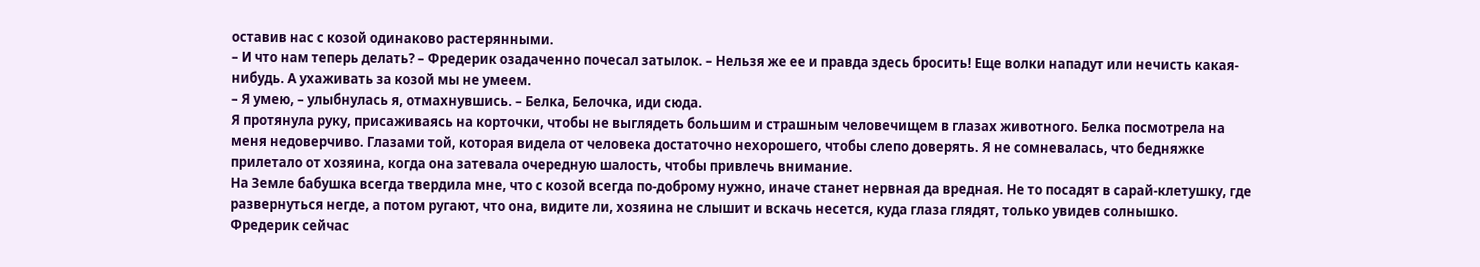оставив нас с козой одинаково растерянными.
– И что нам теперь делать? – Фредерик озадаченно почесал затылок. – Нельзя же ее и правда здесь бросить! Еще волки нападут или нечисть какая-нибудь. А ухаживать за козой мы не умеем.
– Я умею, – улыбнулась я, отмахнувшись. – Белка, Белочка, иди сюда.
Я протянула руку, присаживаясь на корточки, чтобы не выглядеть большим и страшным человечищем в глазах животного. Белка посмотрела на меня недоверчиво. Глазами той, которая видела от человека достаточно нехорошего, чтобы слепо доверять. Я не сомневалась, что бедняжке прилетало от хозяина, когда она затевала очередную шалость, чтобы привлечь внимание.
На Земле бабушка всегда твердила мне, что с козой всегда по-доброму нужно, иначе станет нервная да вредная. Не то посадят в сарай-клетушку, где развернуться негде, а потом ругают, что она, видите ли, хозяина не слышит и вскачь несется, куда глаза глядят, только увидев солнышко.
Фредерик сейчас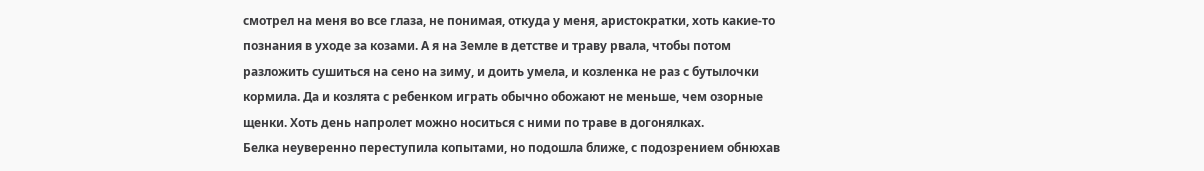смотрел на меня во все глаза, не понимая, откуда у меня, аристократки, хоть какие-то познания в уходе за козами. А я на Земле в детстве и траву рвала, чтобы потом разложить сушиться на сено на зиму, и доить умела, и козленка не раз с бутылочки кормила. Да и козлята с ребенком играть обычно обожают не меньше, чем озорные щенки. Хоть день напролет можно носиться с ними по траве в догонялках.
Белка неуверенно переступила копытами, но подошла ближе, с подозрением обнюхав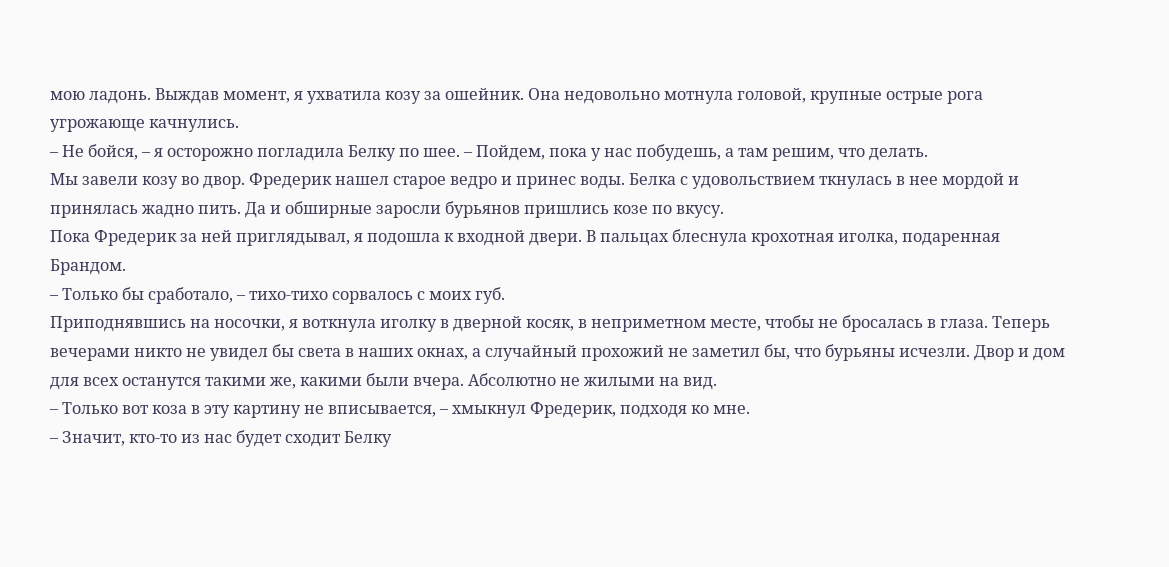мою ладонь. Выждав момент, я ухватила козу за ошейник. Она недовольно мотнула головой, крупные острые рога угрожающе качнулись.
– Не бойся, – я осторожно погладила Белку по шее. – Пойдем, пока у нас побудешь, а там решим, что делать.
Мы завели козу во двор. Фредерик нашел старое ведро и принес воды. Белка с удовольствием ткнулась в нее мордой и принялась жадно пить. Да и обширные заросли бурьянов пришлись козе по вкусу.
Пока Фредерик за ней приглядывал, я подошла к входной двери. В пальцах блеснула крохотная иголка, подаренная Брандом.
– Только бы сработало, – тихо-тихо сорвалось с моих губ.
Приподнявшись на носочки, я воткнула иголку в дверной косяк, в неприметном месте, чтобы не бросалась в глаза. Теперь вечерами никто не увидел бы света в наших окнах, а случайный прохожий не заметил бы, что бурьяны исчезли. Двор и дом для всех останутся такими же, какими были вчера. Абсолютно не жилыми на вид.
– Только вот коза в эту картину не вписывается, – хмыкнул Фредерик, подходя ко мне.
– Значит, кто-то из нас будет сходит Белку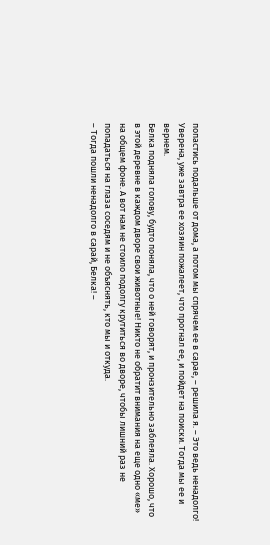попастись подальше от дома, а потом мы спрячем ее в сарае, – решила я. – Это ведь ненадолго! Уверена, уже завтра ее хозяин пожалеет, что прогнал ее, и пойдет на поиски. Тогда мы ее и вернем.
Белка подняла голову, будто поняла, что о ней говорят, и пронзительно заблеяла. Хорошо, что в этой деревне в каждом дворе свои животные! Никто не обратит внимания на еще одно «ме» на общем фоне. А вот нам не стоило подолгу крутиться во дворе, чтобы лишний раз не попадаться на глаза соседям и не объяснять, кто мы и откуда.
– Тогда пошли ненадолго в сарай, Белка! –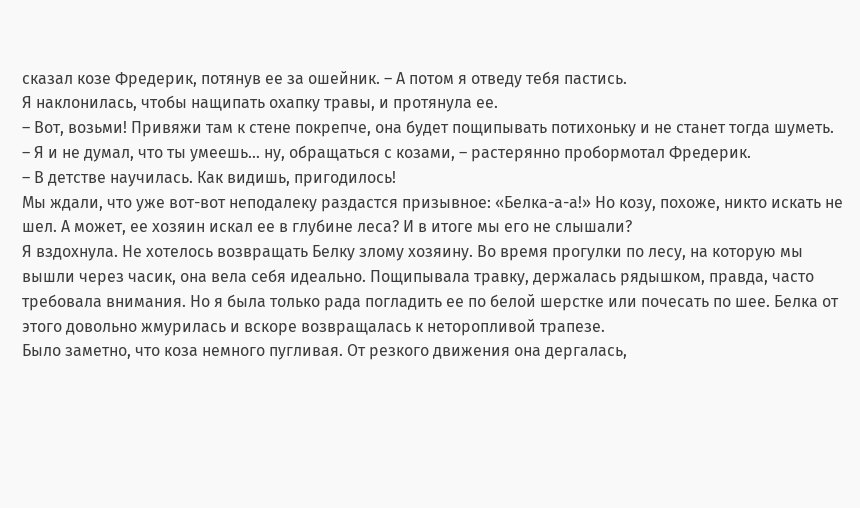сказал козе Фредерик, потянув ее за ошейник. – А потом я отведу тебя пастись.
Я наклонилась, чтобы нащипать охапку травы, и протянула ее.
– Вот, возьми! Привяжи там к стене покрепче, она будет пощипывать потихоньку и не станет тогда шуметь.
– Я и не думал, что ты умеешь… ну, обращаться с козами, – растерянно пробормотал Фредерик.
– В детстве научилась. Как видишь, пригодилось!
Мы ждали, что уже вот-вот неподалеку раздастся призывное: «Белка-а-а!» Но козу, похоже, никто искать не шел. А может, ее хозяин искал ее в глубине леса? И в итоге мы его не слышали?
Я вздохнула. Не хотелось возвращать Белку злому хозяину. Во время прогулки по лесу, на которую мы вышли через часик, она вела себя идеально. Пощипывала травку, держалась рядышком, правда, часто требовала внимания. Но я была только рада погладить ее по белой шерстке или почесать по шее. Белка от этого довольно жмурилась и вскоре возвращалась к неторопливой трапезе.
Было заметно, что коза немного пугливая. От резкого движения она дергалась,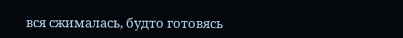вся сжималась, будто готовясь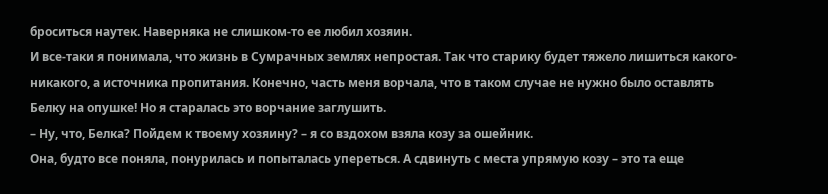броситься наутек. Наверняка не слишком-то ее любил хозяин.
И все-таки я понимала, что жизнь в Сумрачных землях непростая. Так что старику будет тяжело лишиться какого-никакого, а источника пропитания. Конечно, часть меня ворчала, что в таком случае не нужно было оставлять Белку на опушке! Но я старалась это ворчание заглушить.
– Ну, что, Белка? Пойдем к твоему хозяину? – я со вздохом взяла козу за ошейник.
Она, будто все поняла, понурилась и попыталась упереться. А сдвинуть с места упрямую козу – это та еще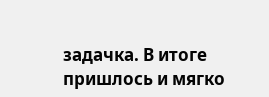задачка. В итоге пришлось и мягко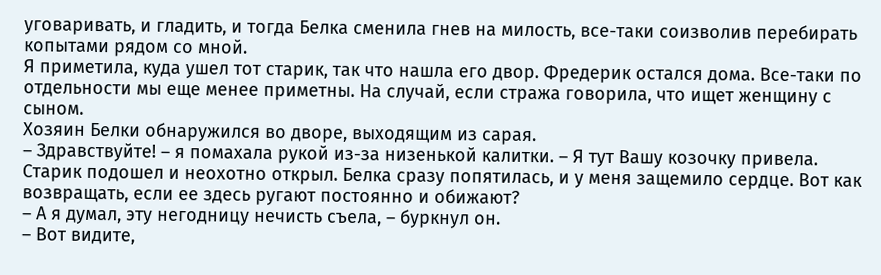уговаривать, и гладить, и тогда Белка сменила гнев на милость, все-таки соизволив перебирать копытами рядом со мной.
Я приметила, куда ушел тот старик, так что нашла его двор. Фредерик остался дома. Все-таки по отдельности мы еще менее приметны. На случай, если стража говорила, что ищет женщину с сыном.
Хозяин Белки обнаружился во дворе, выходящим из сарая.
– Здравствуйте! – я помахала рукой из-за низенькой калитки. – Я тут Вашу козочку привела.
Старик подошел и неохотно открыл. Белка сразу попятилась, и у меня защемило сердце. Вот как возвращать, если ее здесь ругают постоянно и обижают?
– А я думал, эту негодницу нечисть съела, – буркнул он.
– Вот видите,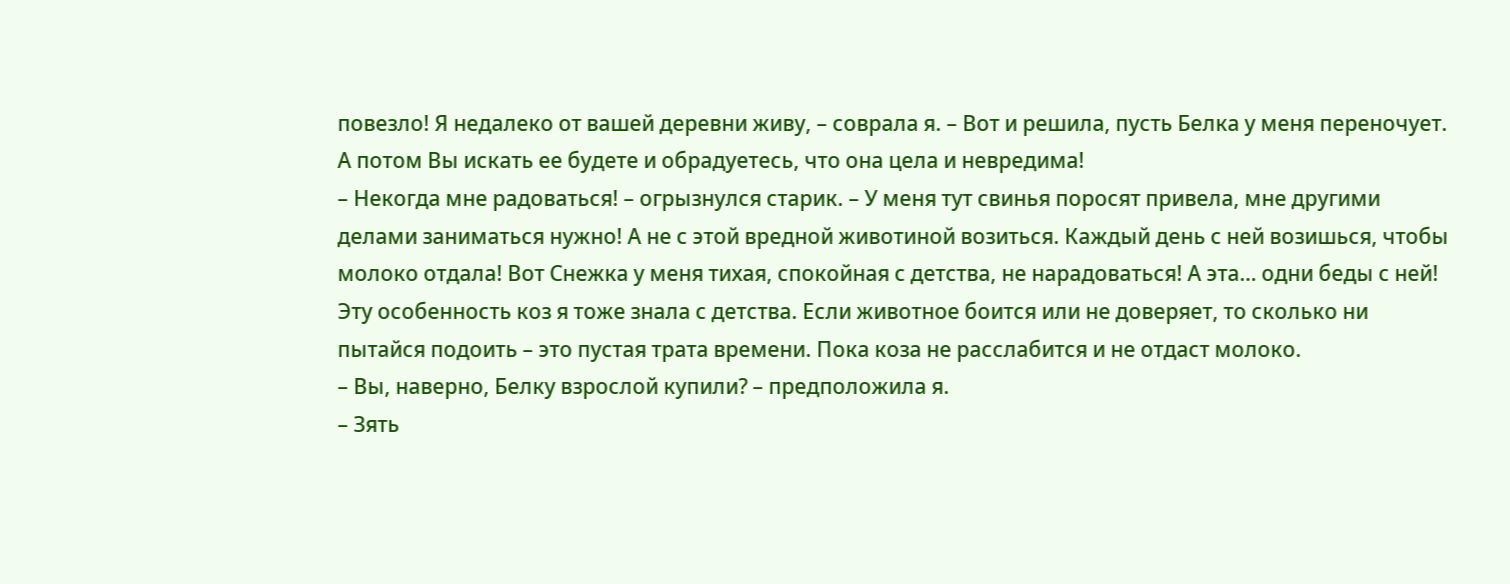повезло! Я недалеко от вашей деревни живу, – соврала я. – Вот и решила, пусть Белка у меня переночует. А потом Вы искать ее будете и обрадуетесь, что она цела и невредима!
– Некогда мне радоваться! – огрызнулся старик. – У меня тут свинья поросят привела, мне другими делами заниматься нужно! А не с этой вредной животиной возиться. Каждый день с ней возишься, чтобы молоко отдала! Вот Снежка у меня тихая, спокойная с детства, не нарадоваться! А эта… одни беды с ней!
Эту особенность коз я тоже знала с детства. Если животное боится или не доверяет, то сколько ни пытайся подоить – это пустая трата времени. Пока коза не расслабится и не отдаст молоко.
– Вы, наверно, Белку взрослой купили? – предположила я.
– Зять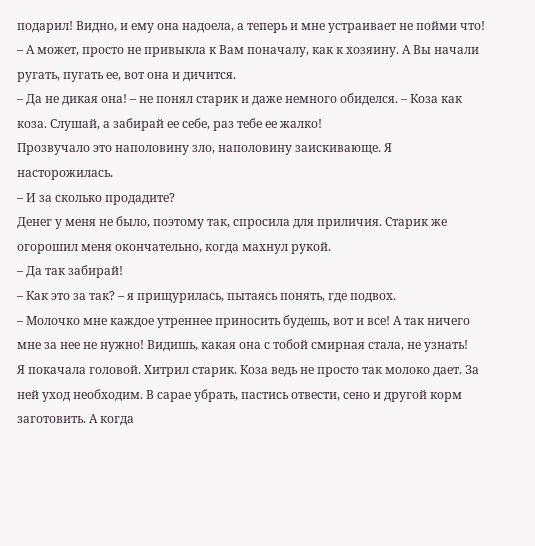подарил! Видно, и ему она надоела, а теперь и мне устраивает не пойми что!
– А может, просто не привыкла к Вам поначалу, как к хозяину. А Вы начали ругать, пугать ее, вот она и дичится.
– Да не дикая она! – не понял старик и даже немного обиделся. – Коза как коза. Слушай, а забирай ее себе, раз тебе ее жалко!
Прозвучало это наполовину зло, наполовину заискивающе. Я насторожилась.
– И за сколько продадите?
Денег у меня не было, поэтому так, спросила для приличия. Старик же огорошил меня окончательно, когда махнул рукой.
– Да так забирай!
– Как это за так? – я прищурилась, пытаясь понять, где подвох.
– Молочко мне каждое утреннее приносить будешь, вот и все! А так ничего мне за нее не нужно! Видишь, какая она с тобой смирная стала, не узнать!
Я покачала головой. Хитрил старик. Коза ведь не просто так молоко дает. За ней уход необходим. В сарае убрать, пастись отвести, сено и другой корм заготовить. А когда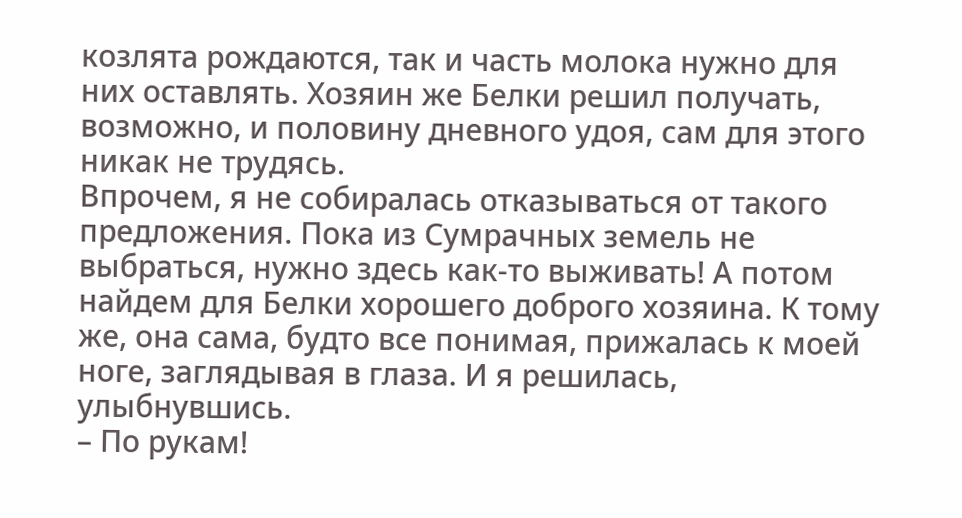козлята рождаются, так и часть молока нужно для них оставлять. Хозяин же Белки решил получать, возможно, и половину дневного удоя, сам для этого никак не трудясь.
Впрочем, я не собиралась отказываться от такого предложения. Пока из Сумрачных земель не выбраться, нужно здесь как-то выживать! А потом найдем для Белки хорошего доброго хозяина. К тому же, она сама, будто все понимая, прижалась к моей ноге, заглядывая в глаза. И я решилась, улыбнувшись.
– По рукам!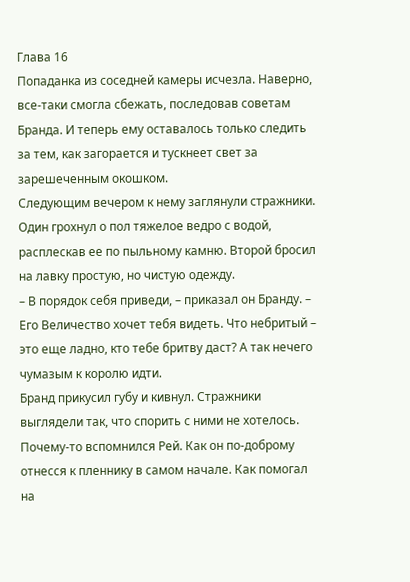Глава 16
Попаданка из соседней камеры исчезла. Наверно, все-таки смогла сбежать, последовав советам Бранда. И теперь ему оставалось только следить за тем, как загорается и тускнеет свет за зарешеченным окошком.
Следующим вечером к нему заглянули стражники. Один грохнул о пол тяжелое ведро с водой, расплескав ее по пыльному камню. Второй бросил на лавку простую, но чистую одежду.
– В порядок себя приведи, – приказал он Бранду. – Его Величество хочет тебя видеть. Что небритый – это еще ладно, кто тебе бритву даст? А так нечего чумазым к королю идти.
Бранд прикусил губу и кивнул. Стражники выглядели так, что спорить с ними не хотелось. Почему-то вспомнился Рей. Как он по-доброму отнесся к пленнику в самом начале. Как помогал на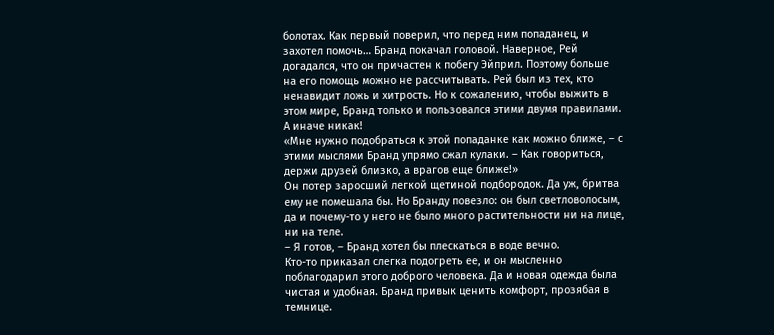болотах. Как первый поверил, что перед ним попаданец, и захотел помочь… Бранд покачал головой. Наверное, Рей догадался, что он причастен к побегу Эйприл. Поэтому больше на его помощь можно не рассчитывать. Рей был из тех, кто ненавидит ложь и хитрость. Но к сожалению, чтобы выжить в этом мире, Бранд только и пользовался этими двумя правилами. А иначе никак!
«Мне нужно подобраться к этой попаданке как можно ближе, – с этими мыслями Бранд упрямо сжал кулаки. – Как говориться, держи друзей близко, а врагов еще ближе!»
Он потер заросший легкой щетиной подбородок. Да уж, бритва ему не помешала бы. Но Бранду повезло: он был светловолосым, да и почему-то у него не было много растительности ни на лице, ни на теле.
– Я готов, – Бранд хотел бы плескаться в воде вечно.
Кто-то приказал слегка подогреть ее, и он мысленно поблагодарил этого доброго человека. Да и новая одежда была чистая и удобная. Бранд привык ценить комфорт, прозябая в темнице.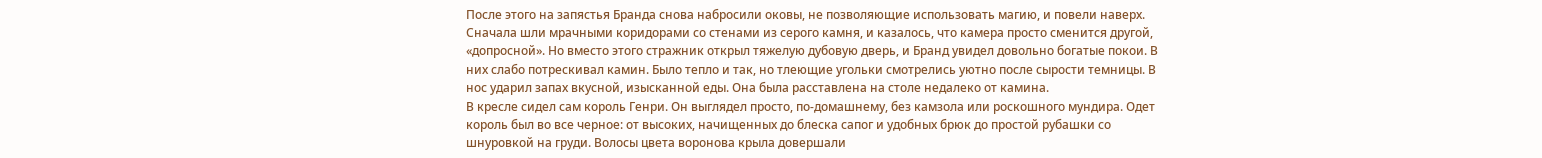После этого на запястья Бранда снова набросили оковы, не позволяющие использовать магию, и повели наверх. Сначала шли мрачными коридорами со стенами из серого камня, и казалось, что камера просто сменится другой, «допросной». Но вместо этого стражник открыл тяжелую дубовую дверь, и Бранд увидел довольно богатые покои. В них слабо потрескивал камин. Было тепло и так, но тлеющие угольки смотрелись уютно после сырости темницы. В нос ударил запах вкусной, изысканной еды. Она была расставлена на столе недалеко от камина.
В кресле сидел сам король Генри. Он выглядел просто, по-домашнему, без камзола или роскошного мундира. Одет король был во все черное: от высоких, начищенных до блеска сапог и удобных брюк до простой рубашки со шнуровкой на груди. Волосы цвета воронова крыла довершали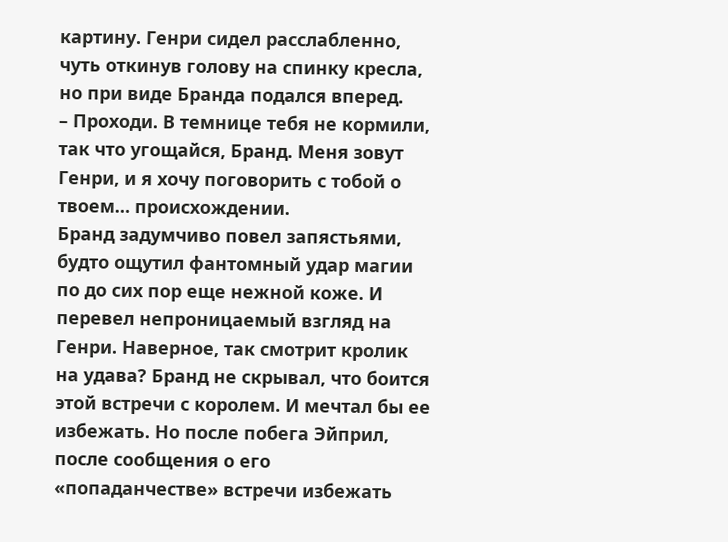картину. Генри сидел расслабленно, чуть откинув голову на спинку кресла, но при виде Бранда подался вперед.
– Проходи. В темнице тебя не кормили, так что угощайся, Бранд. Меня зовут Генри, и я хочу поговорить с тобой о твоем… происхождении.
Бранд задумчиво повел запястьями, будто ощутил фантомный удар магии по до сих пор еще нежной коже. И перевел непроницаемый взгляд на Генри. Наверное, так смотрит кролик на удава? Бранд не скрывал, что боится этой встречи с королем. И мечтал бы ее избежать. Но после побега Эйприл, после сообщения о его «попаданчестве» встречи избежать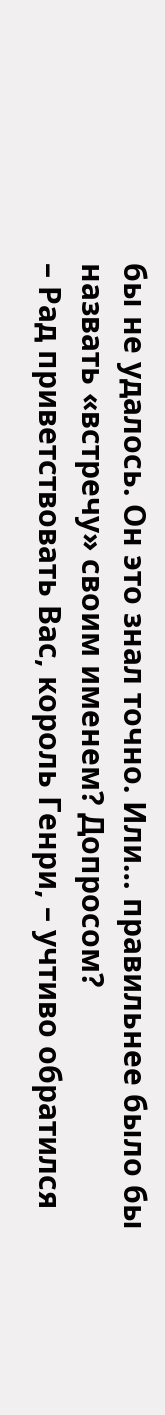бы не удалось. Он это знал точно. Или… правильнее было бы назвать «встречу» своим именем? Допросом?
– Рад приветствовать Вас, король Генри, – учтиво обратился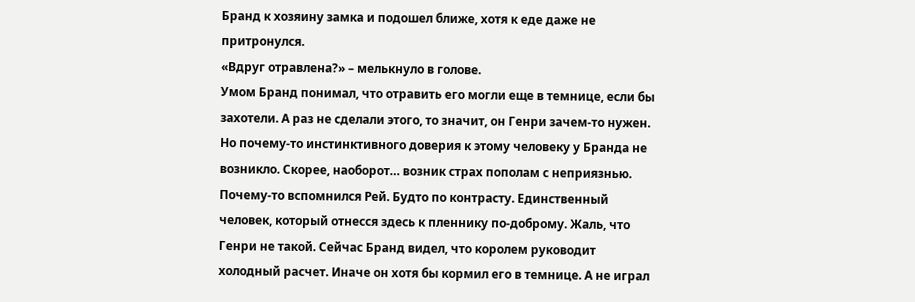Бранд к хозяину замка и подошел ближе, хотя к еде даже не притронулся.
«Вдруг отравлена?» – мелькнуло в голове.
Умом Бранд понимал, что отравить его могли еще в темнице, если бы захотели. А раз не сделали этого, то значит, он Генри зачем-то нужен. Но почему-то инстинктивного доверия к этому человеку у Бранда не возникло. Скорее, наоборот… возник страх пополам с неприязнью.
Почему-то вспомнился Рей. Будто по контрасту. Единственный человек, который отнесся здесь к пленнику по-доброму. Жаль, что Генри не такой. Сейчас Бранд видел, что королем руководит холодный расчет. Иначе он хотя бы кормил его в темнице. А не играл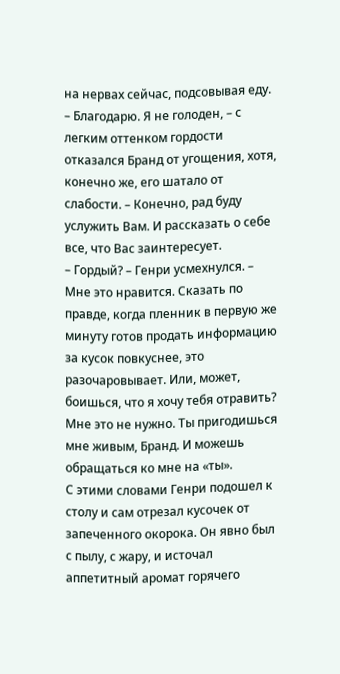на нервах сейчас, подсовывая еду.
– Благодарю. Я не голоден, – с легким оттенком гордости отказался Бранд от угощения, хотя, конечно же, его шатало от слабости. – Конечно, рад буду услужить Вам. И рассказать о себе все, что Вас заинтересует.
– Гордый? – Генри усмехнулся. – Мне это нравится. Сказать по правде, когда пленник в первую же минуту готов продать информацию за кусок повкуснее, это разочаровывает. Или, может, боишься, что я хочу тебя отравить? Мне это не нужно. Ты пригодишься мне живым, Бранд. И можешь обращаться ко мне на «ты».
С этими словами Генри подошел к столу и сам отрезал кусочек от запеченного окорока. Он явно был с пылу, с жару, и источал аппетитный аромат горячего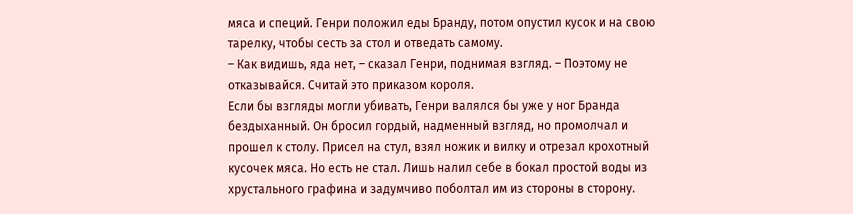мяса и специй. Генри положил еды Бранду, потом опустил кусок и на свою тарелку, чтобы сесть за стол и отведать самому.
– Как видишь, яда нет, – сказал Генри, поднимая взгляд. – Поэтому не отказывайся. Считай это приказом короля.
Если бы взгляды могли убивать, Генри валялся бы уже у ног Бранда бездыханный. Он бросил гордый, надменный взгляд, но промолчал и прошел к столу. Присел на стул, взял ножик и вилку и отрезал крохотный кусочек мяса. Но есть не стал. Лишь налил себе в бокал простой воды из хрустального графина и задумчиво поболтал им из стороны в сторону.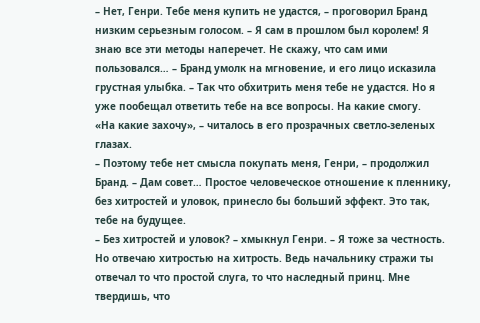– Нет, Генри. Тебе меня купить не удастся, – проговорил Бранд низким серьезным голосом. – Я сам в прошлом был королем! Я знаю все эти методы наперечет. Не скажу, что сам ими пользовался… – Бранд умолк на мгновение, и его лицо исказила грустная улыбка. – Так что обхитрить меня тебе не удастся. Но я уже пообещал ответить тебе на все вопросы. На какие смогу.
«На какие захочу», – читалось в его прозрачных светло-зеленых глазах.
– Поэтому тебе нет смысла покупать меня, Генри, – продолжил Бранд. – Дам совет… Простое человеческое отношение к пленнику, без хитростей и уловок, принесло бы больший эффект. Это так, тебе на будущее.
– Без хитростей и уловок? – хмыкнул Генри. – Я тоже за честность. Но отвечаю хитростью на хитрость. Ведь начальнику стражи ты отвечал то что простой слуга, то что наследный принц. Мне твердишь, что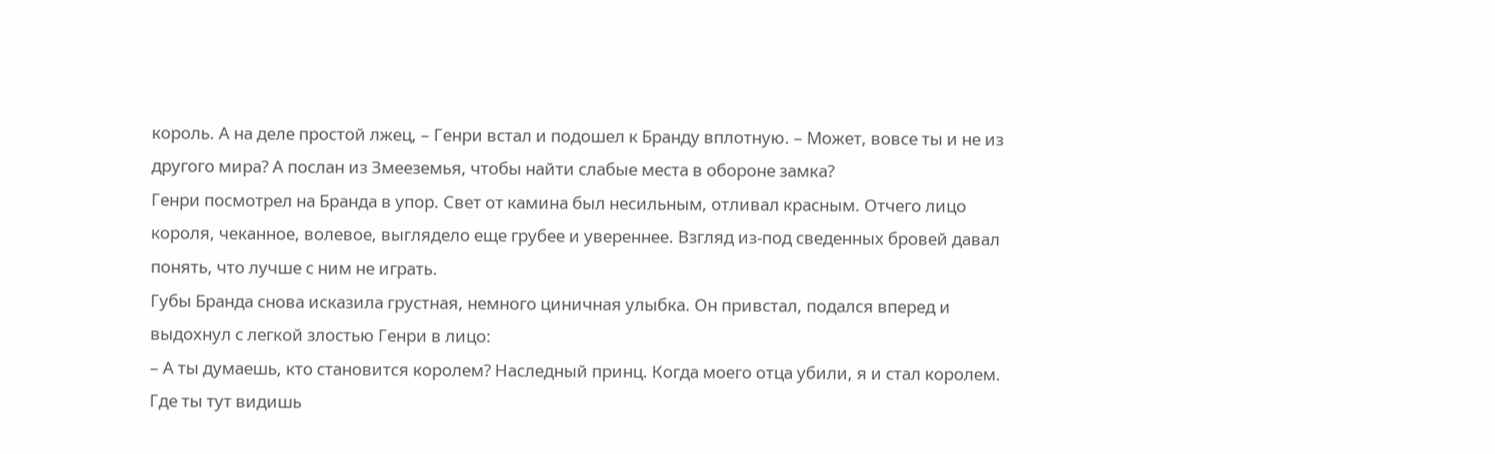король. А на деле простой лжец, – Генри встал и подошел к Бранду вплотную. – Может, вовсе ты и не из другого мира? А послан из Змееземья, чтобы найти слабые места в обороне замка?
Генри посмотрел на Бранда в упор. Свет от камина был несильным, отливал красным. Отчего лицо короля, чеканное, волевое, выглядело еще грубее и увереннее. Взгляд из-под сведенных бровей давал понять, что лучше с ним не играть.
Губы Бранда снова исказила грустная, немного циничная улыбка. Он привстал, подался вперед и выдохнул с легкой злостью Генри в лицо:
– А ты думаешь, кто становится королем? Наследный принц. Когда моего отца убили, я и стал королем. Где ты тут видишь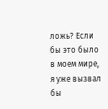ложь? Если бы это было в моем мире, я уже вызвал бы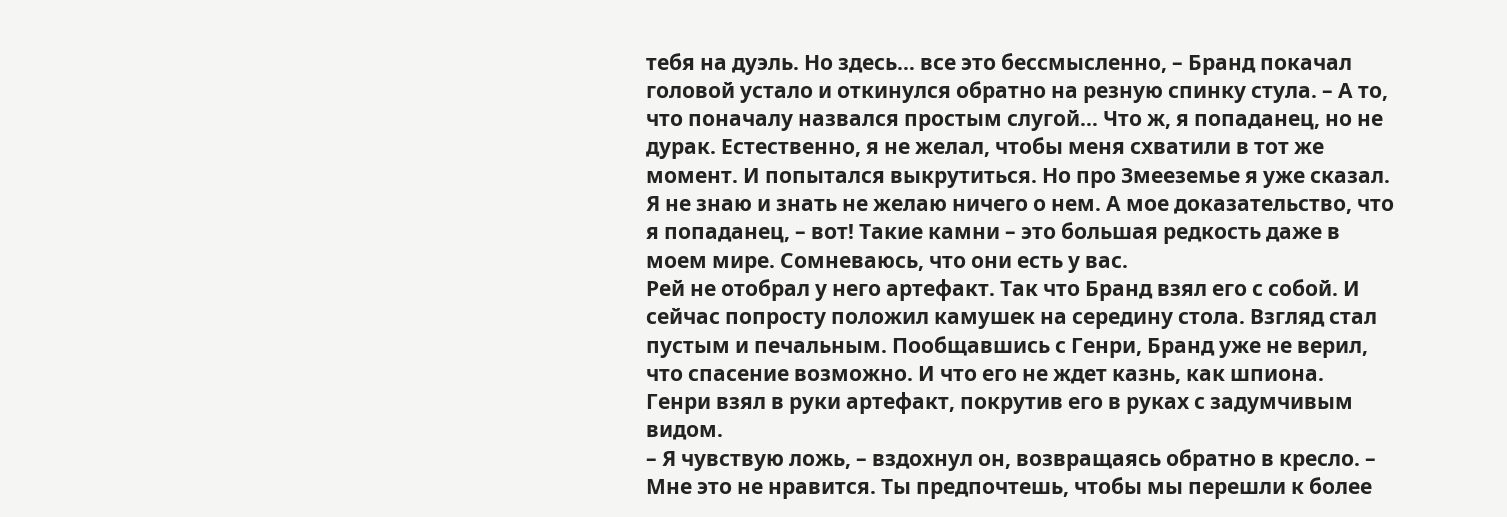тебя на дуэль. Но здесь… все это бессмысленно, – Бранд покачал головой устало и откинулся обратно на резную спинку стула. – А то, что поначалу назвался простым слугой… Что ж, я попаданец, но не дурак. Естественно, я не желал, чтобы меня схватили в тот же момент. И попытался выкрутиться. Но про Змееземье я уже сказал. Я не знаю и знать не желаю ничего о нем. А мое доказательство, что я попаданец, – вот! Такие камни – это большая редкость даже в моем мире. Сомневаюсь, что они есть у вас.
Рей не отобрал у него артефакт. Так что Бранд взял его с собой. И сейчас попросту положил камушек на середину стола. Взгляд стал пустым и печальным. Пообщавшись с Генри, Бранд уже не верил, что спасение возможно. И что его не ждет казнь, как шпиона.
Генри взял в руки артефакт, покрутив его в руках с задумчивым видом.
– Я чувствую ложь, – вздохнул он, возвращаясь обратно в кресло. – Мне это не нравится. Ты предпочтешь, чтобы мы перешли к более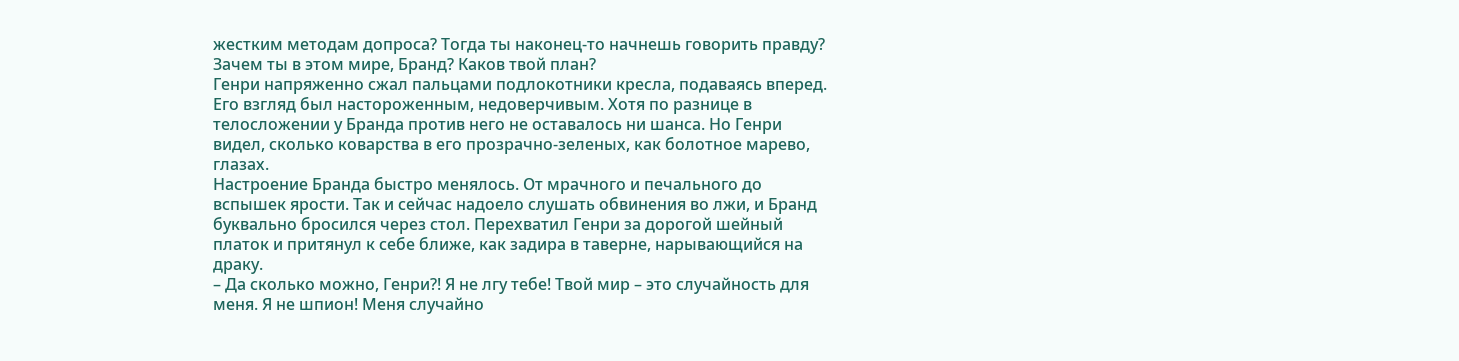жестким методам допроса? Тогда ты наконец-то начнешь говорить правду? Зачем ты в этом мире, Бранд? Каков твой план?
Генри напряженно сжал пальцами подлокотники кресла, подаваясь вперед. Его взгляд был настороженным, недоверчивым. Хотя по разнице в телосложении у Бранда против него не оставалось ни шанса. Но Генри видел, сколько коварства в его прозрачно-зеленых, как болотное марево, глазах.
Настроение Бранда быстро менялось. От мрачного и печального до вспышек ярости. Так и сейчас надоело слушать обвинения во лжи, и Бранд буквально бросился через стол. Перехватил Генри за дорогой шейный платок и притянул к себе ближе, как задира в таверне, нарывающийся на драку.
– Да сколько можно, Генри?! Я не лгу тебе! Твой мир – это случайность для меня. Я не шпион! Меня случайно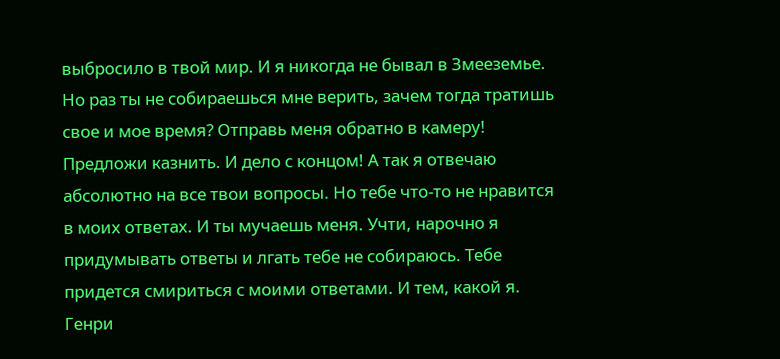выбросило в твой мир. И я никогда не бывал в Змееземье. Но раз ты не собираешься мне верить, зачем тогда тратишь свое и мое время? Отправь меня обратно в камеру! Предложи казнить. И дело с концом! А так я отвечаю абсолютно на все твои вопросы. Но тебе что-то не нравится в моих ответах. И ты мучаешь меня. Учти, нарочно я придумывать ответы и лгать тебе не собираюсь. Тебе придется смириться с моими ответами. И тем, какой я.
Генри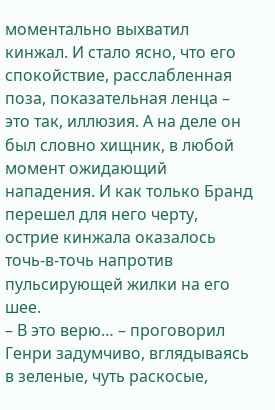моментально выхватил кинжал. И стало ясно, что его спокойствие, расслабленная поза, показательная ленца – это так, иллюзия. А на деле он был словно хищник, в любой момент ожидающий нападения. И как только Бранд перешел для него черту, острие кинжала оказалось точь-в-точь напротив пульсирующей жилки на его шее.
– В это верю… – проговорил Генри задумчиво, вглядываясь в зеленые, чуть раскосые,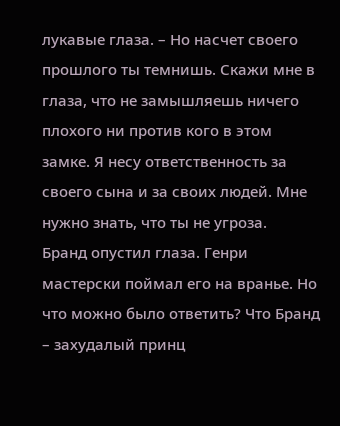лукавые глаза. – Но насчет своего прошлого ты темнишь. Скажи мне в глаза, что не замышляешь ничего плохого ни против кого в этом замке. Я несу ответственность за своего сына и за своих людей. Мне нужно знать, что ты не угроза.
Бранд опустил глаза. Генри мастерски поймал его на вранье. Но что можно было ответить? Что Бранд – захудалый принц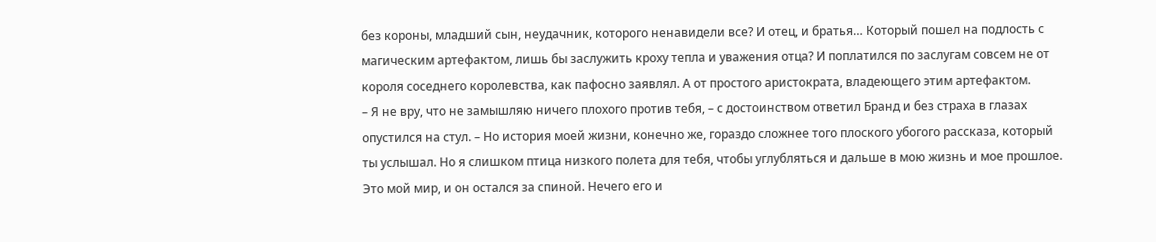без короны, младший сын, неудачник, которого ненавидели все? И отец, и братья… Который пошел на подлость с магическим артефактом, лишь бы заслужить кроху тепла и уважения отца? И поплатился по заслугам совсем не от короля соседнего королевства, как пафосно заявлял. А от простого аристократа, владеющего этим артефактом.
– Я не вру, что не замышляю ничего плохого против тебя, – с достоинством ответил Бранд и без страха в глазах опустился на стул. – Но история моей жизни, конечно же, гораздо сложнее того плоского убогого рассказа, который ты услышал. Но я слишком птица низкого полета для тебя, чтобы углубляться и дальше в мою жизнь и мое прошлое. Это мой мир, и он остался за спиной. Нечего его и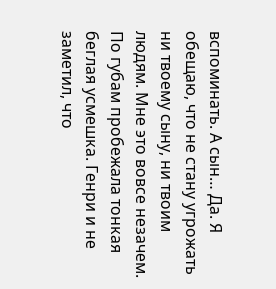вспоминать. А сын… Да. Я обещаю, что не стану угрожать ни твоему сыну, ни твоим людям. Мне это вовсе незачем.
По губам пробежала тонкая беглая усмешка. Генри и не заметил, что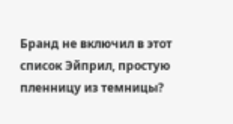Бранд не включил в этот список Эйприл, простую пленницу из темницы?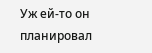Уж ей-то он планировал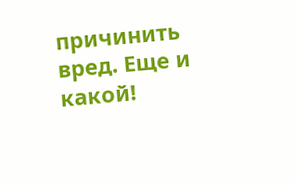причинить вред. Еще и какой!